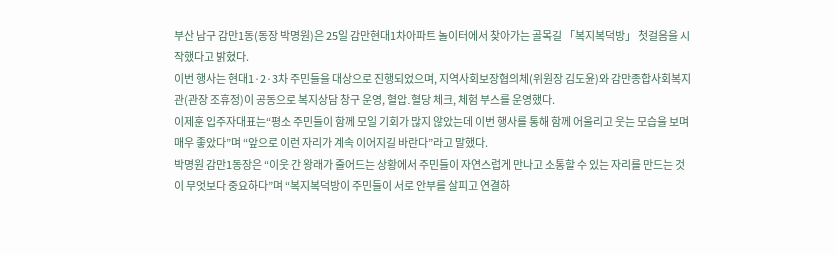부산 남구 감만1동(동장 박명원)은 25일 감만현대1차아파트 놀이터에서 찾아가는 골목길 「복지복덕방」 첫걸음을 시작했다고 밝혔다.
이번 행사는 현대1·2·3차 주민들을 대상으로 진행되었으며, 지역사회보장협의체(위원장 김도윤)와 감만종합사회복지관(관장 조휴정)이 공동으로 복지상담 창구 운영, 혈압․혈당 체크, 체험 부스를 운영했다.
이제훈 입주자대표는“평소 주민들이 함께 모일 기회가 많지 않았는데 이번 행사를 통해 함께 어울리고 웃는 모습을 보며 매우 좋았다”며 “앞으로 이런 자리가 계속 이어지길 바란다”라고 말했다.
박명원 감만1동장은 “이웃 간 왕래가 줄어드는 상황에서 주민들이 자연스럽게 만나고 소통할 수 있는 자리를 만드는 것이 무엇보다 중요하다”며 “복지복덕방이 주민들이 서로 안부를 살피고 연결하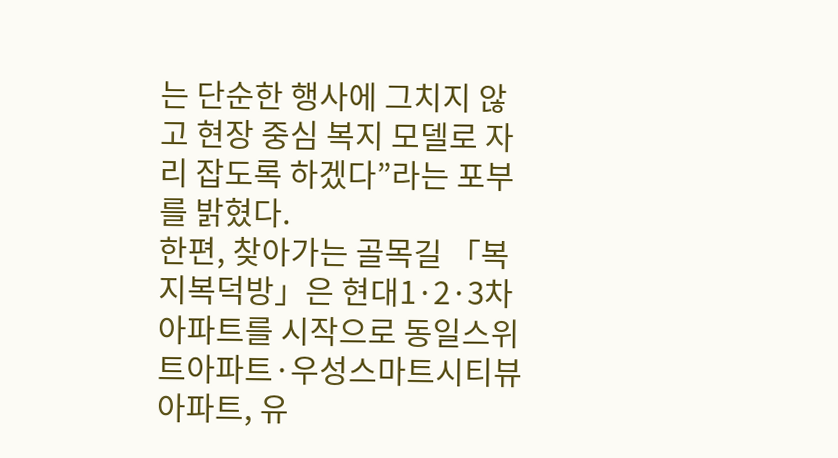는 단순한 행사에 그치지 않고 현장 중심 복지 모델로 자리 잡도록 하겠다”라는 포부를 밝혔다.
한편, 찾아가는 골목길 「복지복덕방」은 현대1·2·3차아파트를 시작으로 동일스위트아파트·우성스마트시티뷰아파트, 유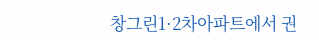창그린1·2차아파트에서 권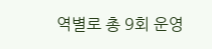역별로 총 9회 운영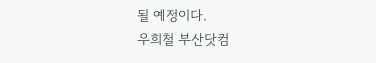될 예정이다.
우희철 부산닷컴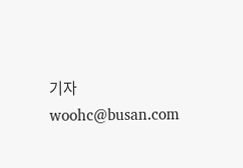기자 woohc@busan.com